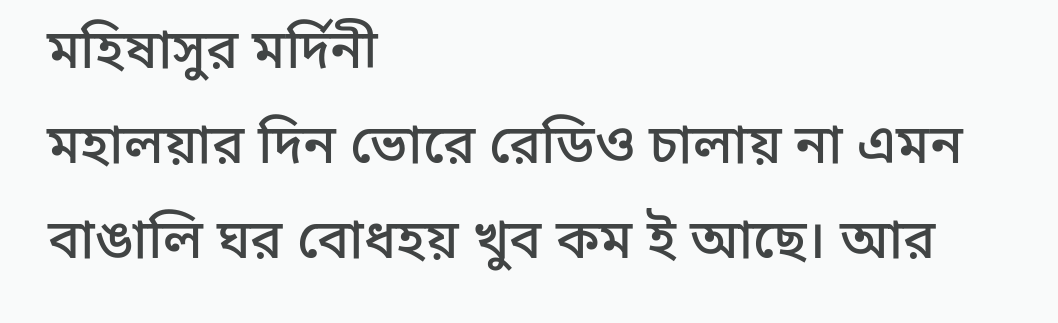মহিষাসুর মর্দিনী
মহালয়ার দিন ভোরে রেডিও চালায় না এমন বাঙালি ঘর বোধহয় খুব কম ই আছে। আর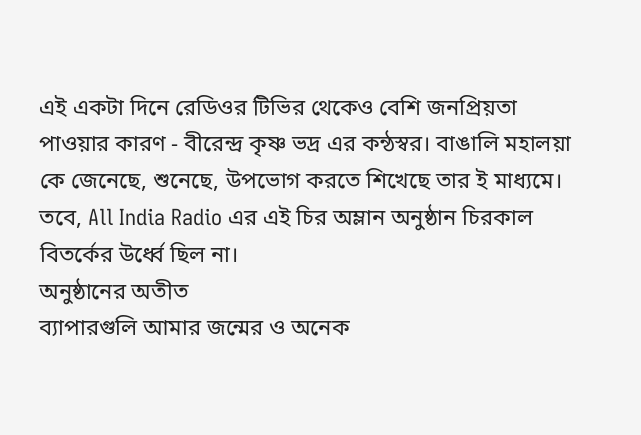এই একটা দিনে রেডিওর টিভির থেকেও বেশি জনপ্রিয়তা পাওয়ার কারণ - বীরেন্দ্র কৃষ্ণ ভদ্র এর কন্ঠস্বর। বাঙালি মহালয়া কে জেনেছে, শুনেছে, উপভোগ করতে শিখেছে তার ই মাধ্যমে। তবে, All India Radio এর এই চির অম্লান অনুষ্ঠান চিরকাল বিতর্কের উর্ধ্বে ছিল না।
অনুষ্ঠানের অতীত
ব্যাপারগুলি আমার জন্মের ও অনেক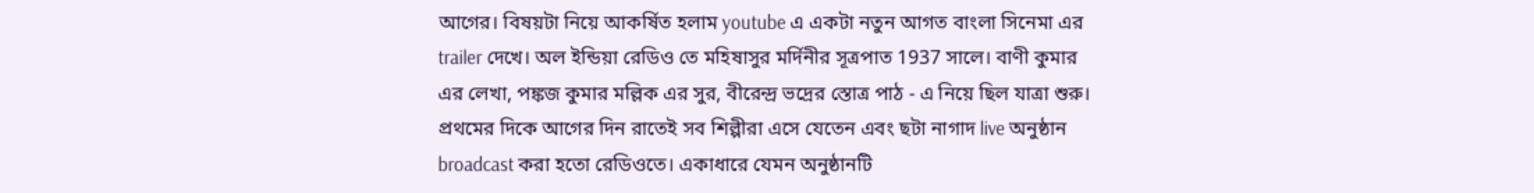আগের। বিষয়টা নিয়ে আকর্ষিত হলাম youtube এ একটা নতুন আগত বাংলা সিনেমা এর trailer দেখে। অল ইন্ডিয়া রেডিও তে মহিষাসুর মর্দিনীর সূত্রপাত 1937 সালে। বাণী কুমার এর লেখা, পঙ্কজ কুমার মল্লিক এর সুর, বীরেন্দ্র ভদ্রের স্তোত্র পাঠ - এ নিয়ে ছিল যাত্রা শুরু। প্রথমের দিকে আগের দিন রাতেই সব শিল্পীরা এসে যেতেন এবং ছটা নাগাদ live অনুষ্ঠান broadcast করা হতো রেডিওতে। একাধারে যেমন অনুষ্ঠানটি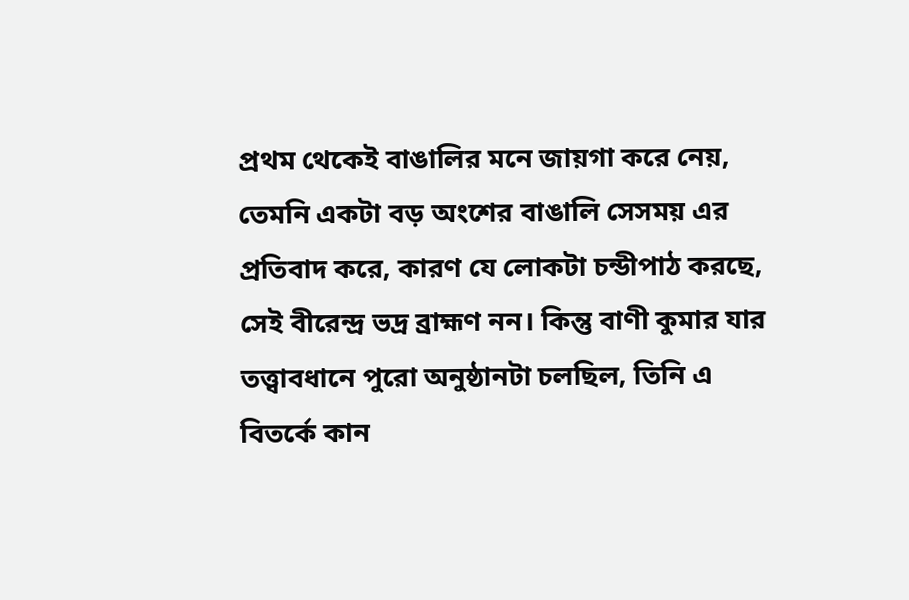প্রথম থেকেই বাঙালির মনে জায়গা করে নেয়, তেমনি একটা বড় অংশের বাঙালি সেসময় এর প্রতিবাদ করে, কারণ যে লোকটা চন্ডীপাঠ করছে, সেই বীরেন্দ্র ভদ্র ব্রাহ্মণ নন। কিন্তু বাণী কুমার যার তত্ত্বাবধানে পুরো অনুষ্ঠানটা চলছিল, তিনি এ বিতর্কে কান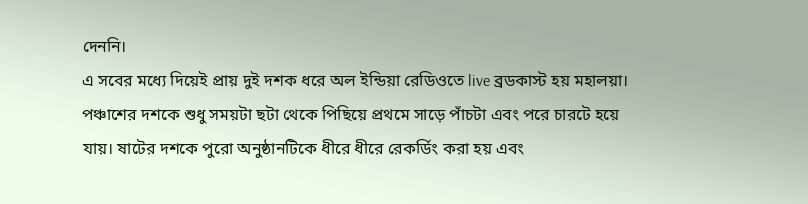দেননি।
এ সবের মধ্যে দিয়েই প্রায় দুই দশক ধরে অল ইন্ডিয়া রেডিওতে live ব্রডকাস্ট হয় মহালয়া। পঞ্চাশের দশকে শুধু সময়টা ছটা থেকে পিছিয়ে প্রথমে সাড়ে পাঁচটা এবং পরে চারটে হয়ে যায়। ষাটের দশকে পুরো অনুষ্ঠানটিকে ধীরে ধীরে রেকর্ডিং করা হয় এবং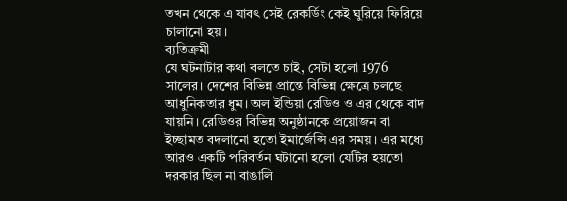তখন থেকে এ যাবৎ সেই রেকর্ডিং কেই ঘুরিয়ে ফিরিয়ে চালানো হয়।
ব্যতিক্রমী
যে ঘটনাটার কথা বলতে চাই, সেটা হলো 1976 সালের। দেশের বিভিন্ন প্রান্তে বিভিন্ন ক্ষেত্রে চলছে আধুনিকতার ধুম। অল ইন্ডিয়া রেডিও ও এর থেকে বাদ যায়নি। রেডিওর বিভিন্ন অনুষ্ঠানকে প্রয়োজন বা ইচ্ছামত বদলানো হতো ইমার্জেন্সি এর সময়। এর মধ্যে আরও একটি পরিবর্তন ঘটানো হলো যেটির হয়তো দরকার ছিল না বাঙালি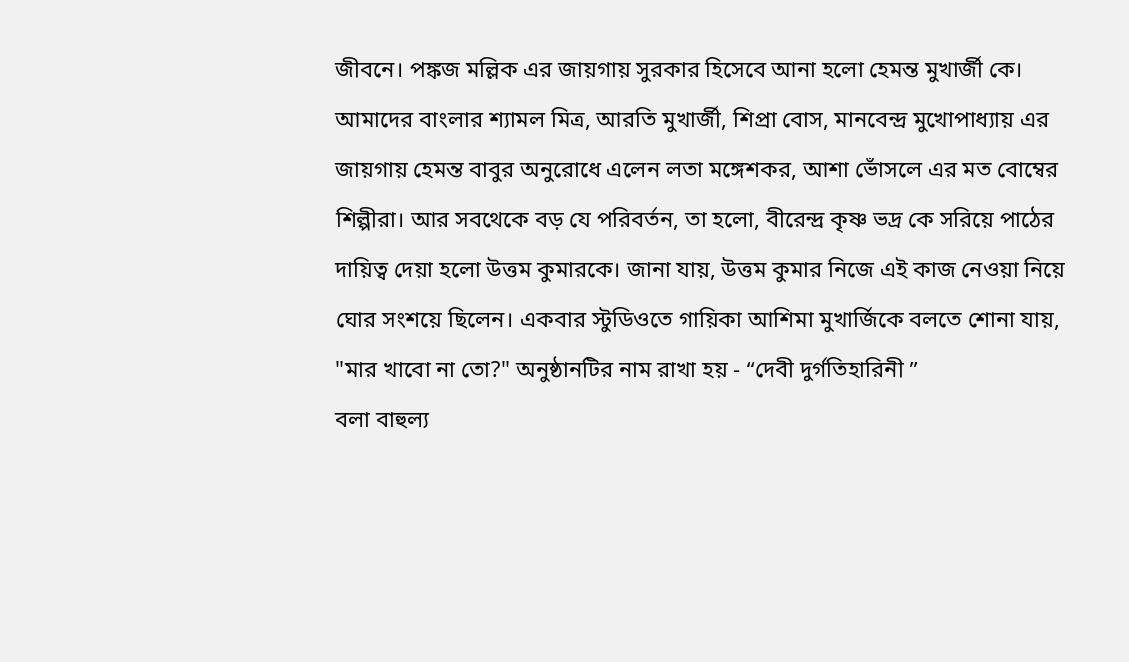জীবনে। পঙ্কজ মল্লিক এর জায়গায় সুরকার হিসেবে আনা হলো হেমন্ত মুখার্জী কে। আমাদের বাংলার শ্যামল মিত্র, আরতি মুখার্জী, শিপ্রা বোস, মানবেন্দ্র মুখোপাধ্যায় এর জায়গায় হেমন্ত বাবুর অনুরোধে এলেন লতা মঙ্গেশকর, আশা ভোঁসলে এর মত বোম্বের শিল্পীরা। আর সবথেকে বড় যে পরিবর্তন, তা হলো, বীরেন্দ্র কৃষ্ণ ভদ্র কে সরিয়ে পাঠের দায়িত্ব দেয়া হলো উত্তম কুমারকে। জানা যায়, উত্তম কুমার নিজে এই কাজ নেওয়া নিয়ে ঘোর সংশয়ে ছিলেন। একবার স্টুডিওতে গায়িকা আশিমা মুখার্জিকে বলতে শোনা যায়, "মার খাবো না তো?" অনুষ্ঠানটির নাম রাখা হয় - “দেবী দুর্গতিহারিনী ”
বলা বাহুল্য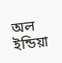অল ইন্ডিয়া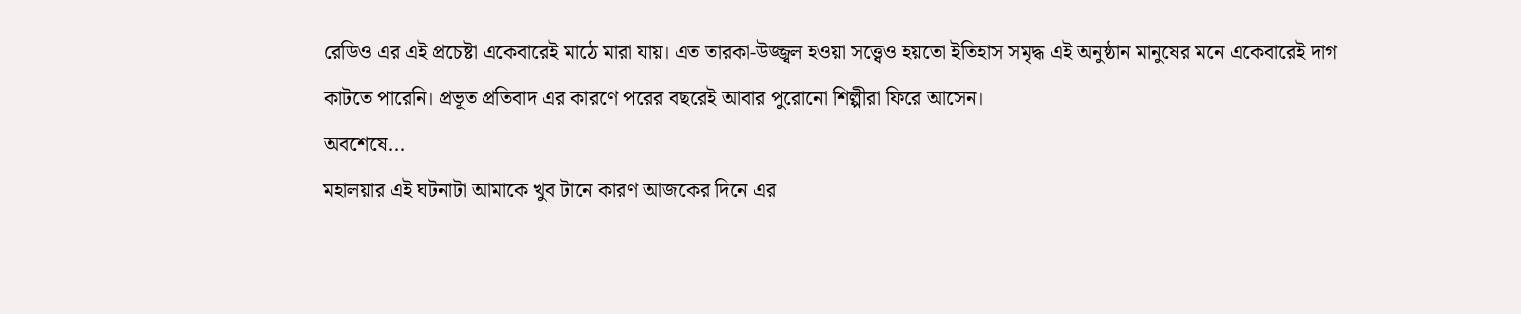রেডিও এর এই প্রচেষ্টা একেবারেই মাঠে মারা যায়। এত তারকা-উজ্জ্বল হওয়া সত্ত্বেও হয়তো ইতিহাস সমৃদ্ধ এই অনুষ্ঠান মানুষের মনে একেবারেই দাগ কাটতে পারেনি। প্রভূত প্রতিবাদ এর কারণে পরের বছরেই আবার পুরোনো শিল্পীরা ফিরে আসেন।
অবশেষে...
মহালয়ার এই ঘটনাটা আমাকে খুব টানে কারণ আজকের দিনে এর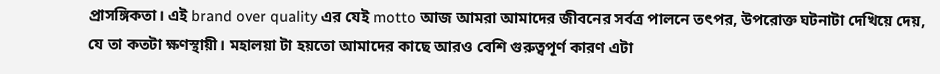প্রাসঙ্গিকতা। এই brand over quality এর যেই motto আজ আমরা আমাদের জীবনের সর্বত্র পালনে তৎপর, উপরোক্ত ঘটনাটা দেখিয়ে দেয়, যে তা কতটা ক্ষণস্থায়ী। মহালয়া টা হয়তো আমাদের কাছে আরও বেশি গুরুত্বপূর্ণ কারণ এটা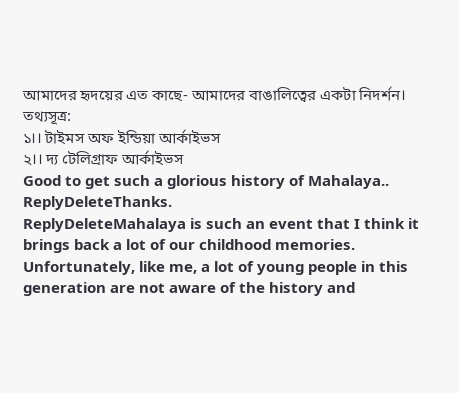আমাদের হৃদয়ের এত কাছে- আমাদের বাঙালিত্বের একটা নিদর্শন।
তথ্যসূত্র:
১।। টাইমস অফ ইন্ডিয়া আর্কাইভস
২।। দ্য টেলিগ্রাফ আর্কাইভস
Good to get such a glorious history of Mahalaya..
ReplyDeleteThanks.
ReplyDeleteMahalaya is such an event that I think it brings back a lot of our childhood memories. Unfortunately, like me, a lot of young people in this generation are not aware of the history and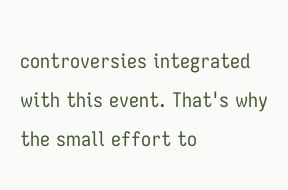controversies integrated with this event. That's why the small effort to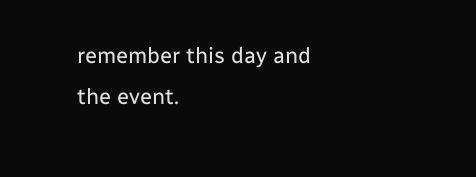remember this day and the event.